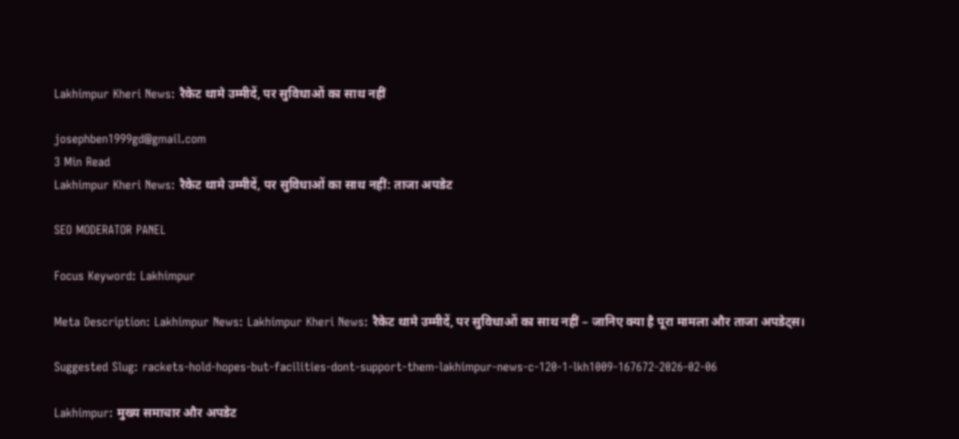Lakhimpur Kheri News: रैकेट थामे उम्मीदें, पर सुविधाओं का साथ नहीं

josephben1999gd@gmail.com
3 Min Read
Lakhimpur Kheri News: रैकेट थामे उम्मीदें, पर सुविधाओं का साथ नहीं: ताजा अपडेट

SEO MODERATOR PANEL

Focus Keyword: Lakhimpur

Meta Description: Lakhimpur News: Lakhimpur Kheri News: रैकेट थामे उम्मीदें, पर सुविधाओं का साथ नहीं – जानिए क्या है पूरा मामला और ताजा अपडेट्स।

Suggested Slug: rackets-hold-hopes-but-facilities-dont-support-them-lakhimpur-news-c-120-1-lkh1009-167672-2026-02-06

Lakhimpur: मुख्य समाचार और अपडेट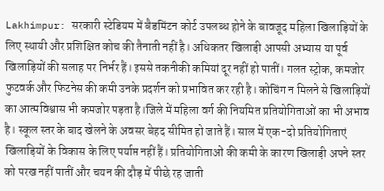Lakhimpur: सरकारी स्टेडियम में बैडमिंटन कोर्ट उपलब्ध होने के बावजूद महिला खिलाड़ियों के लिए स्थायी और प्रशिक्षित कोच की तैनाती नहीं है। अधिकतर खिलाड़ी आपसी अभ्यास या पूर्व खिलाड़ियों की सलाह पर निर्भर हैं। इससे तकनीकी कमियां दूर नहीं हो पातीं। गलत स्ट्रोक, कमजोर फुटवर्क और फिटनेस की कमी उनके प्रदर्शन को प्रभावित कर रही है। कोचिंग न मिलने से खिलाड़ियों का आत्मविश्वास भी कमजोर पड़ता है।जिले में महिला वर्ग की नियमित प्रतियोगिताओं का भी अभाव है। स्कूल स्तर के बाद खेलने के अवसर बेहद सीमित हो जाते हैं। साल में एक-दो प्रतियोगिताएं खिलाड़ियों के विकास के लिए पर्याप्त नहीं हैं। प्रतियोगिताओं की कमी के कारण खिलाड़ी अपने स्तर को परख नहीं पातीं और चयन की दौड़ में पीछे रह जाती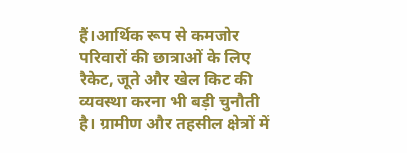हैं।आर्थिक रूप से कमजोर परिवारों की छात्राओं के लिए रैकेट, जूते और खेल किट की व्यवस्था करना भी बड़ी चुनौती है। ग्रामीण और तहसील क्षेत्रों में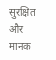सुरक्षित और मानक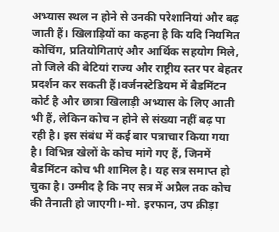अभ्यास स्थल न होने से उनकी परेशानियां और बढ़ जाती हैं। खिलाड़ियों का कहना है कि यदि नियमित कोचिंग, प्रतियोगिताएं और आर्थिक सहयोग मिले, तो जिले की बेटियां राज्य और राष्ट्रीय स्तर पर बेहतर प्रदर्शन कर सकती हैं।वर्जनस्टेडियम में बैडमिंटन कोर्ट है और छात्रा खिलाड़ी अभ्यास के लिए आती भी हैं, लेकिन कोच न होने से संख्या नहीं बढ़ पा रही है। इस संबंध में कई बार पत्राचार किया गया है। विभिन्न खेलों के कोच मांगे गए हैं, जिनमें बैडमिंटन कोच भी शामिल है। यह सत्र समाप्त हो चुका है। उम्मीद है कि नए सत्र में अप्रैल तक कोच की तैनाती हो जाएगी।-मो. इरफान, उप क्रीड़ा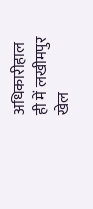अधिकारीहाल ही में लखीमपुर खेल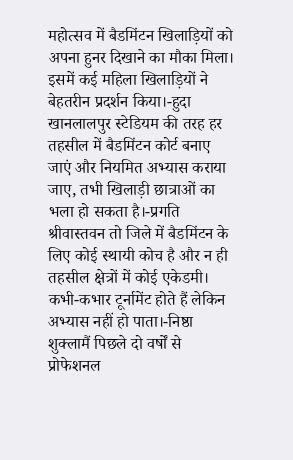महोत्सव में बैडमिंटन खिलाड़ियों को अपना हुनर दिखाने का मौका मिला। इसमें कई महिला खिलाड़ियों ने बेहतरीन प्रदर्शन किया।-हुदा खानलालपुर स्टेडियम की तरह हर तहसील में बैडमिंटन कोर्ट बनाए जाएं और नियमित अभ्यास कराया जाए, तभी खिलाड़ी छात्राओं का भला हो सकता है।-प्रगति श्रीवास्तवन तो जिले में बैडमिंटन के लिए कोई स्थायी कोच है और न ही तहसील क्षेत्रों में कोई एकेडमी। कभी-कभार टूर्नामेंट होते हैं लेकिन अभ्यास नहीं हो पाता।-निष्ठा शुक्लामैं पिछले दो वर्षों से प्रोफेशनल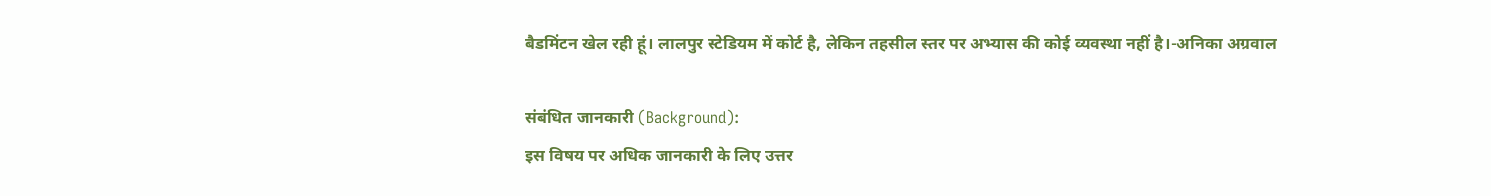बैडमिंटन खेल रही हूं। लालपुर स्टेडियम में कोर्ट है, लेकिन तहसील स्तर पर अभ्यास की कोई व्यवस्था नहीं है।-अनिका अग्रवाल

संबंधित जानकारी (Background):
इस विषय पर अधिक जानकारी के लिए उत्तर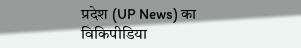प्रदेश (UP News) का विकिपीडिया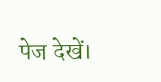पेज देखें।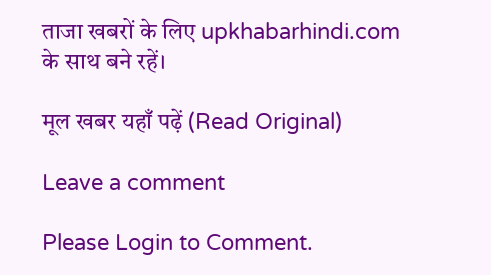ताजा खबरों के लिए upkhabarhindi.com के साथ बने रहें।

मूल खबर यहाँ पढ़ें (Read Original)

Leave a comment

Please Login to Comment.